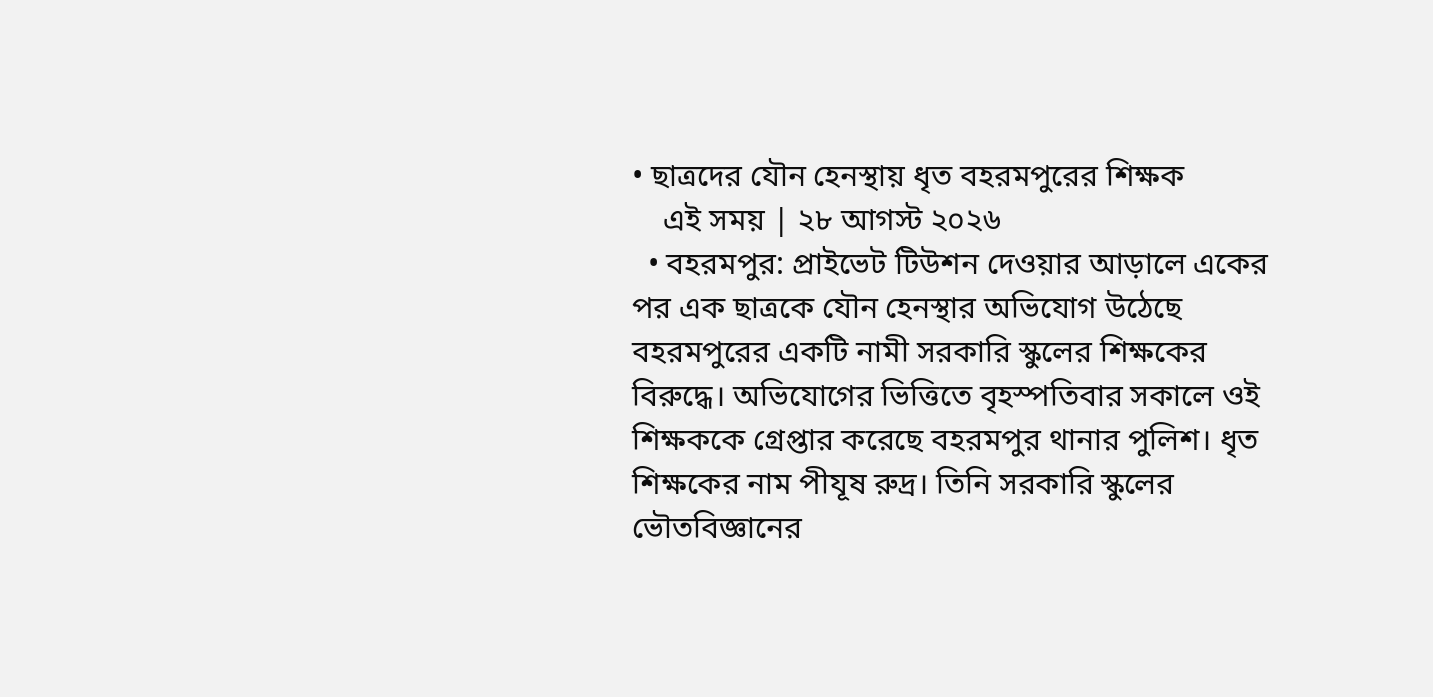• ছাত্রদের যৌন হেনস্থায় ধৃত বহরমপুরের শিক্ষক
    এই সময় | ২৮ আগস্ট ২০২৬
  • বহরমপুর: প্রাইভেট টিউশন দেওয়ার আড়ালে একের পর এক ছাত্রকে যৌন হেনস্থার অভিযোগ উঠেছে বহরমপুরের একটি নামী সরকারি স্কুলের শিক্ষকের বিরুদ্ধে। অভিযোগের ভিত্তিতে বৃহস্পতিবার সকালে ওই শিক্ষককে গ্রেপ্তার করেছে বহরমপুর থানার পুলিশ। ধৃত শিক্ষকের নাম পীযূষ রুদ্র। তিনি সরকারি স্কুলের ভৌতবিজ্ঞানের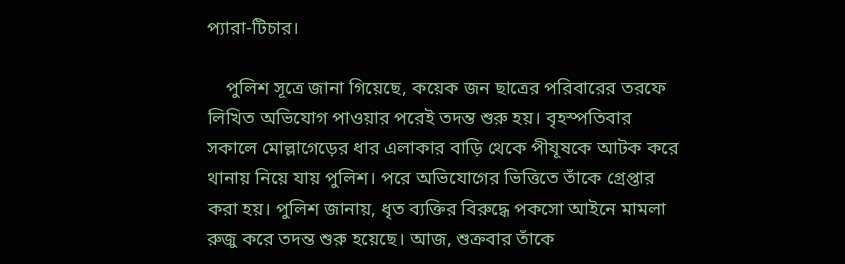প্যারা-টিচার।

    পুলিশ সূত্রে জানা গিয়েছে, কয়েক জন ছাত্রের পরিবারের তরফে লিখিত অভিযোগ পাওয়ার পরেই তদন্ত শুরু হয়। বৃহস্পতিবার সকালে মোল্লাগেড়ের ধার এলাকার বাড়ি থেকে পীযূষকে আটক করে থানায় নিয়ে যায় পুলিশ। পরে অভিযোগের ভিত্তিতে তাঁকে গ্রেপ্তার করা হয়। পুলিশ জানায়, ধৃত ব্যক্তির বিরুদ্ধে পকসো আইনে মামলা রুজু করে তদন্ত শুরু হয়েছে। আজ, শুক্রবার তাঁকে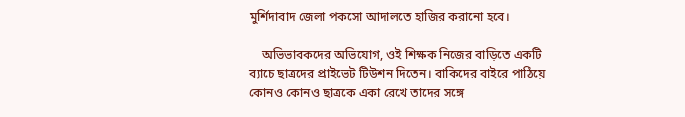মুর্শিদাবাদ জেলা পকসো আদালতে হাজির করানো হবে।

    অভিভাবকদের অভিযোগ, ওই শিক্ষক নিজের বাড়িতে একটি ব্যাচে ছাত্রদের প্রাইভেট টিউশন দিতেন। বাকিদের বাইরে পাঠিয়ে কোনও কোনও ছাত্রকে একা রেখে তাদের সঙ্গে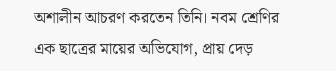অশালীন আচরণ করতেন তিনি। নবম শ্রেণির এক ছাত্রের মায়ের অভিযোগ, প্রায় দেড়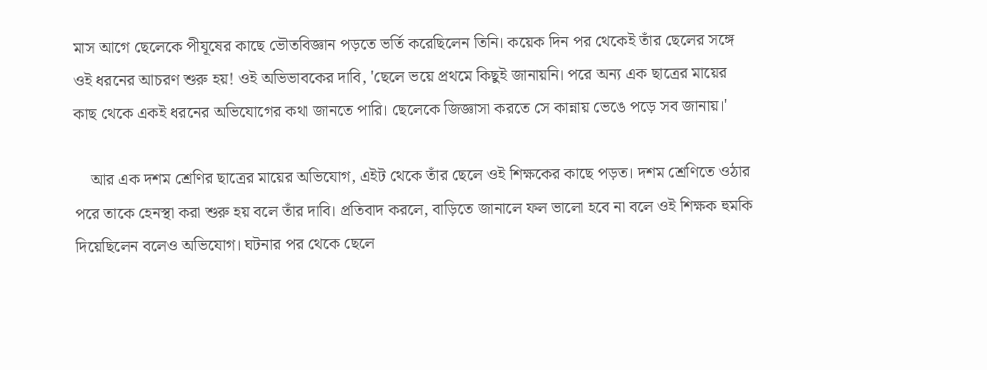মাস আগে ছেলেকে পীযূষের কাছে ভৌতবিজ্ঞান পড়তে ভর্তি করেছিলেন তিনি। কয়েক দিন পর থেকেই তাঁর ছেলের সঙ্গে ওই ধরনের আচরণ শুরু হয়! ওই অভিভাবকের দাবি, 'ছেলে ভয়ে প্রথমে কিছুই জানায়নি। পরে অন্য এক ছাত্রের মায়ের কাছ থেকে একই ধরনের অভিযোগের কথা জানতে পারি। ছেলেকে জিজ্ঞাসা করতে সে কান্নায় ভেঙে পড়ে সব জানায়।'

    আর এক দশম শ্রেণির ছাত্রের মায়ের অভিযোগ, এইট থেকে তাঁর ছেলে ওই শিক্ষকের কাছে পড়ত। দশম শ্রেণিতে ওঠার পরে তাকে হেনস্থা করা শুরু হয় বলে তাঁর দাবি। প্রতিবাদ করলে, বাড়িতে জানালে ফল ভালো হবে না বলে ওই শিক্ষক হুমকি দিয়েছিলেন বলেও অভিযোগ। ঘটনার পর থেকে ছেলে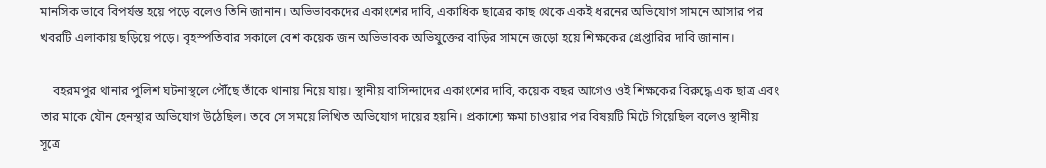মানসিক ভাবে বিপর্যস্ত হয়ে পড়ে বলেও তিনি জানান। অভিভাবকদের একাংশের দাবি, একাধিক ছাত্রের কাছ থেকে একই ধরনের অভিযোগ সামনে আসার পর খবরটি এলাকায় ছড়িয়ে পড়ে। বৃহস্পতিবার সকালে বেশ কয়েক জন অভিভাবক অভিযুক্তের বাড়ির সামনে জড়ো হয়ে শিক্ষকের গ্রেপ্তারির দাবি জানান।

    বহরমপুর থানার পুলিশ ঘটনাস্থলে পৌঁছে তাঁকে থানায় নিয়ে যায়। স্থানীয় বাসিন্দাদের একাংশের দাবি, কয়েক বছর আগেও ওই শিক্ষকের বিরুদ্ধে এক ছাত্র এবং তার মাকে যৌন হেনস্থার অভিযোগ উঠেছিল। তবে সে সময়ে লিখিত অভিযোগ দায়ের হয়নি। প্রকাশ্যে ক্ষমা চাওয়ার পর বিষয়টি মিটে গিয়েছিল বলেও স্থানীয় সূত্রে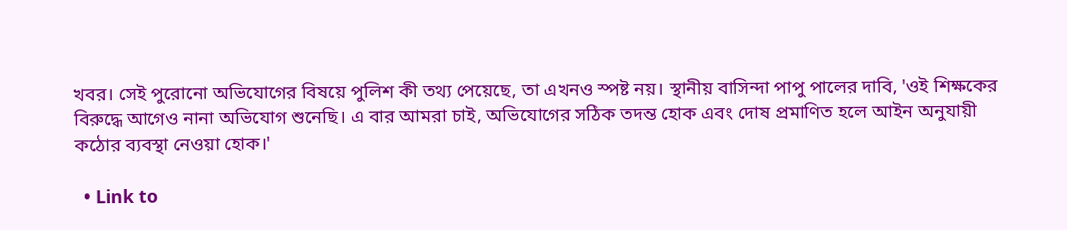খবর। সেই পুরোনো অভিযোগের বিষয়ে পুলিশ কী তথ্য পেয়েছে, তা এখনও স্পষ্ট নয়। স্থানীয় বাসিন্দা পাপু পালের দাবি, 'ওই শিক্ষকের বিরুদ্ধে আগেও নানা অভিযোগ শুনেছি। এ বার আমরা চাই, অভিযোগের সঠিক তদন্ত হোক এবং দোষ প্রমাণিত হলে আইন অনুযায়ী কঠোর ব্যবস্থা নেওয়া হোক।'

  • Link to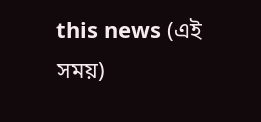this news (এই সময়)